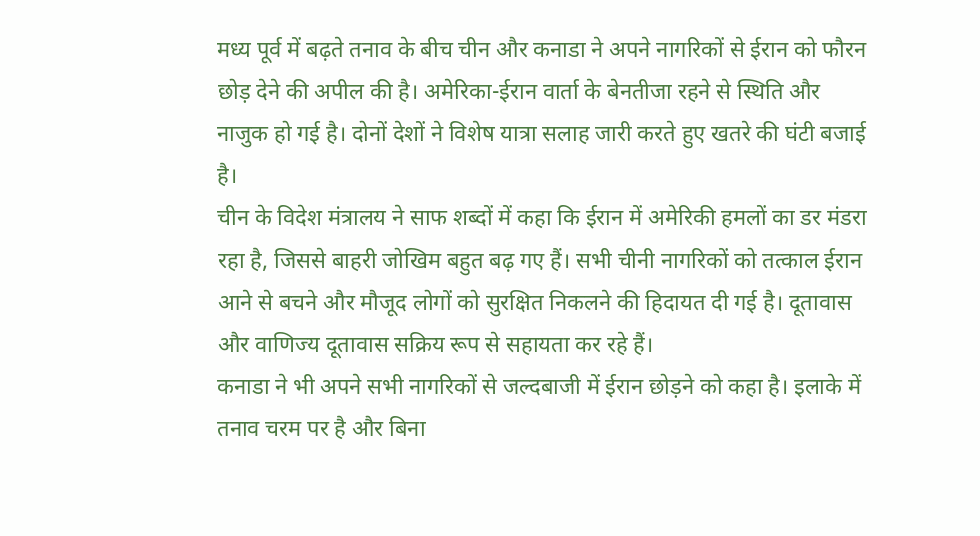मध्य पूर्व में बढ़ते तनाव के बीच चीन और कनाडा ने अपने नागरिकों से ईरान को फौरन छोड़ देने की अपील की है। अमेरिका-ईरान वार्ता के बेनतीजा रहने से स्थिति और नाजुक हो गई है। दोनों देशों ने विशेष यात्रा सलाह जारी करते हुए खतरे की घंटी बजाई है।
चीन के विदेश मंत्रालय ने साफ शब्दों में कहा कि ईरान में अमेरिकी हमलों का डर मंडरा रहा है, जिससे बाहरी जोखिम बहुत बढ़ गए हैं। सभी चीनी नागरिकों को तत्काल ईरान आने से बचने और मौजूद लोगों को सुरक्षित निकलने की हिदायत दी गई है। दूतावास और वाणिज्य दूतावास सक्रिय रूप से सहायता कर रहे हैं।
कनाडा ने भी अपने सभी नागरिकों से जल्दबाजी में ईरान छोड़ने को कहा है। इलाके में तनाव चरम पर है और बिना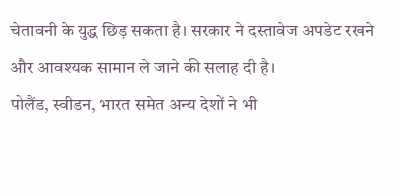चेतावनी के युद्ध छिड़ सकता है। सरकार ने दस्तावेज अपडेट रखने और आवश्यक सामान ले जाने की सलाह दी है।
पोलैंड, स्वीडन, भारत समेत अन्य देशों ने भी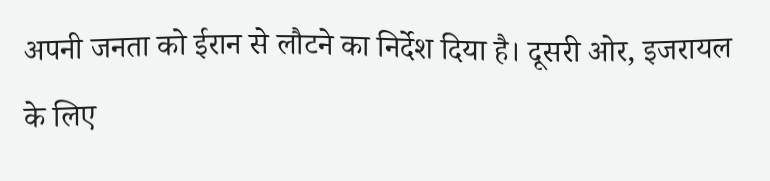अपनी जनता को ईरान से लौटने का निर्देश दिया है। दूसरी ओर, इजरायल के लिए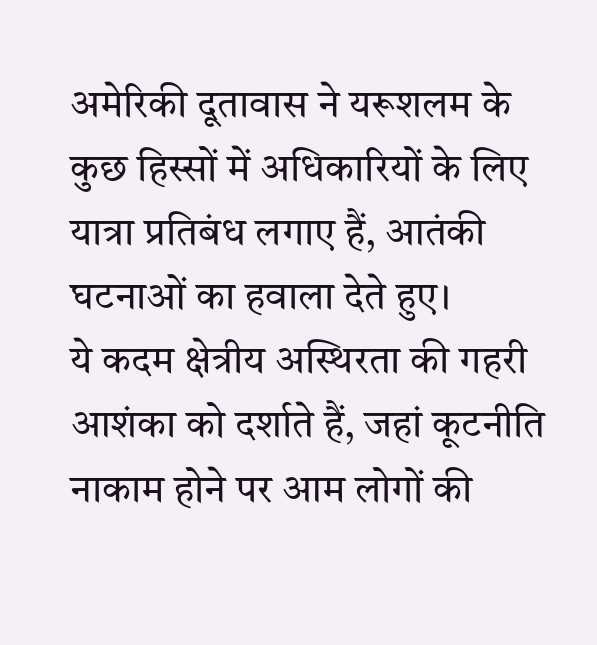अमेरिकी दूतावास ने यरूशलम के कुछ हिस्सों में अधिकारियों के लिए यात्रा प्रतिबंध लगाए हैं, आतंकी घटनाओं का हवाला देते हुए।
ये कदम क्षेत्रीय अस्थिरता की गहरी आशंका को दर्शाते हैं, जहां कूटनीति नाकाम होने पर आम लोगों की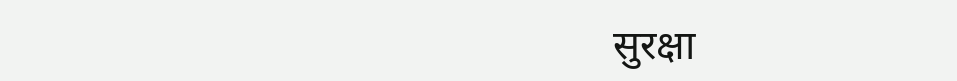सुरक्षा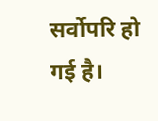सर्वोपरि हो गई है।